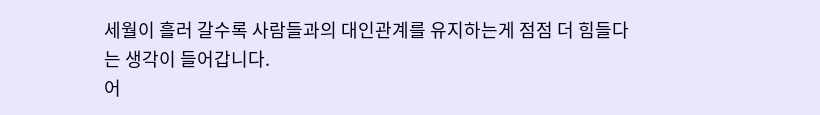세월이 흘러 갈수록 사람들과의 대인관계를 유지하는게 점점 더 힘들다는 생각이 들어갑니다.
어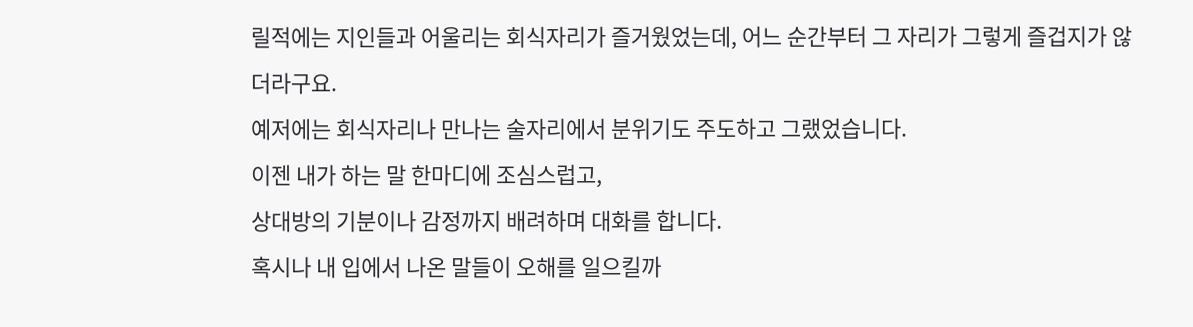릴적에는 지인들과 어울리는 회식자리가 즐거웠었는데, 어느 순간부터 그 자리가 그렇게 즐겁지가 않더라구요.
예저에는 회식자리나 만나는 술자리에서 분위기도 주도하고 그랬었습니다.
이젠 내가 하는 말 한마디에 조심스럽고,
상대방의 기분이나 감정까지 배려하며 대화를 합니다.
혹시나 내 입에서 나온 말들이 오해를 일으킬까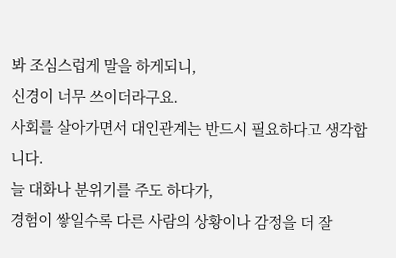봐 조심스럽게 말을 하게되니,
신경이 너무 쓰이더라구요.
사회를 살아가면서 대인관계는 반드시 필요하다고 생각합니다.
늘 대화나 분위기를 주도 하다가,
경험이 쌓일수록 다른 사람의 상황이나 감정을 더 잘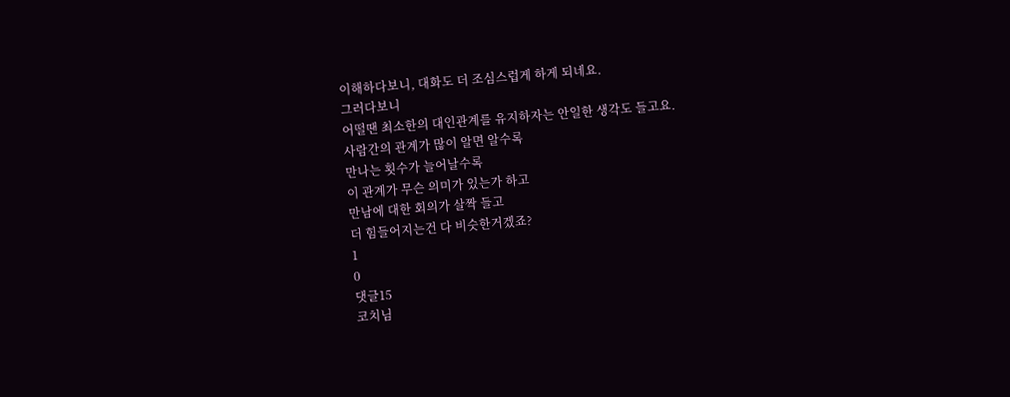이해하다보니, 대화도 더 조심스럽게 하게 되네요.
그러다보니
어떨땐 최소한의 대인관계를 유지하자는 안일한 생각도 들고요.
사람간의 관계가 많이 알면 알수록
만나는 횟수가 늘어날수록
이 관계가 무슨 의미가 있는가 하고
만남에 대한 회의가 살짝 들고
더 힘들어지는건 다 비슷한거겠죠?
1
0
댓글15
코치님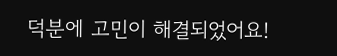덕분에 고민이 해결되었어요!